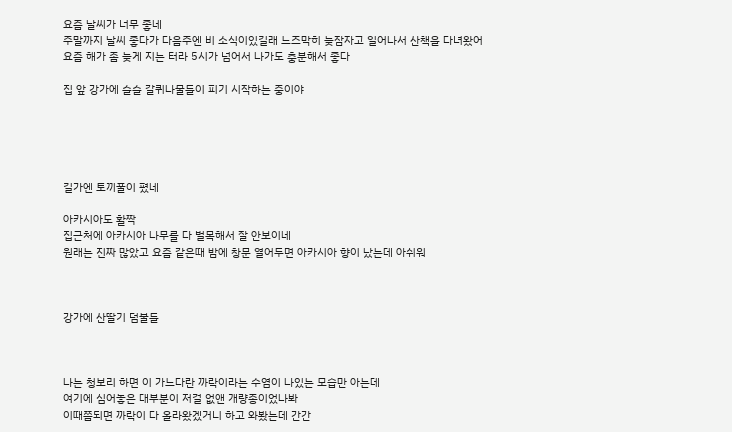요즘 날씨가 너무 좋네
주말까지 날씨 좋다가 다음주엔 비 소식이있길래 느즈막히 늦잠자고 일어나서 산책을 다녀왔어
요즘 해가 좀 늦게 지는 터라 5시가 넘어서 나가도 충분해서 좋다

집 앞 강가에 슬슬 갈퀴나물들이 피기 시작하는 중이야





길가엔 토끼풀이 폈네

아카시아도 활짝
집근처에 아카시아 나무를 다 벌목해서 잘 안보이네
원래는 진짜 많았고 요즘 같은때 밤에 창문 열어두면 아카시아 향이 났는데 아쉬워



강가에 산딸기 덤불들



나는 청보리 하면 이 가느다란 까락이라는 수염이 나있는 모습만 아는데
여기에 심어놓은 대부분이 저걸 없앤 개량종이었나봐
이때쯤되면 까락이 다 올라왔겠거니 하고 와봤는데 간간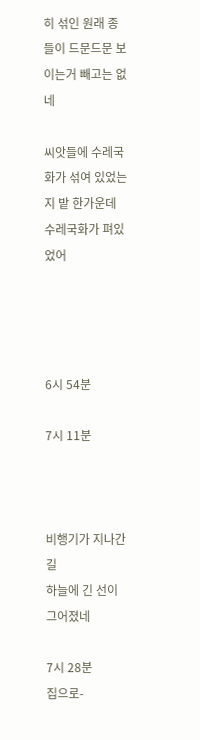히 섞인 원래 종들이 드문드문 보이는거 빼고는 없네

씨앗들에 수레국화가 섞여 있었는지 밭 한가운데 수레국화가 펴있었어




6시 54분

7시 11분



비행기가 지나간 길
하늘에 긴 선이 그어졌네

7시 28분
집으로-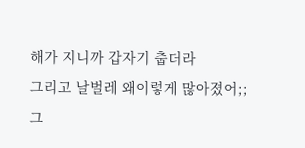해가 지니까 갑자기 춥더라
그리고 날벌레 왜이렇게 많아졌어;;
그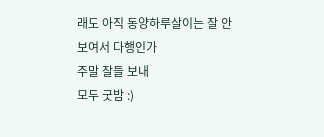래도 아직 동양하루살이는 잘 안보여서 다행인가
주말 잘들 보내
모두 굿밤 :)